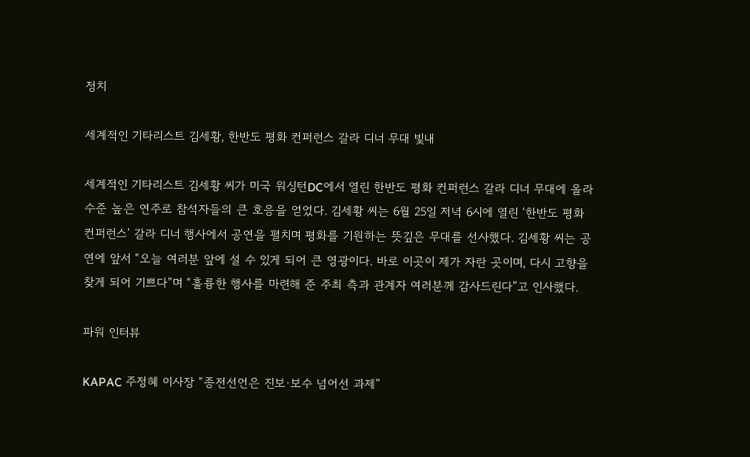정치

세계적인 기타리스트 김세황, 한반도 평화 컨퍼런스 갈라 디너 무대 빛내

세계적인 기타리스트 김세황 씨가 미국 워싱턴DC에서 열린 한반도 평화 컨퍼런스 갈라 디너 무대에 올라 수준 높은 연주로 참석자들의 큰 호응을 얻었다. 김세황 씨는 6월 25일 저녁 6시에 열린 ‘한반도 평화 컨퍼런스’ 갈라 디너 행사에서 공연을 펼치며 평화를 기원하는 뜻깊은 무대를 선사했다. 김세황 씨는 공연에 앞서 “오늘 여러분 앞에 설 수 있게 되어 큰 영광이다. 바로 이곳이 제가 자란 곳이며, 다시 고향을 찾게 되어 기쁘다”며 “훌륭한 행사를 마련해 준 주최 측과 관계자 여러분께 감사드린다”고 인사했다.

파워 인터뷰

KAPAC 주정혜 이사장 “종전선언은 진보·보수 넘어선 과제”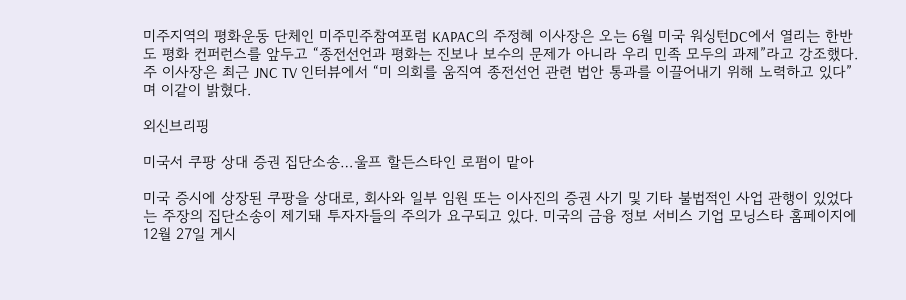미주지역의 평화운동 단체인 미주민주참여포럼 KAPAC의 주정혜 이사장은 오는 6월 미국 워싱턴DC에서 열리는 한반도 평화 컨퍼런스를 앞두고 “종전선언과 평화는 진보나 보수의 문제가 아니라 우리 민족 모두의 과제”라고 강조했다. 주 이사장은 최근 JNC TV 인터뷰에서 “미 의회를 움직여 종전선언 관련 법안 통과를 이끌어내기 위해 노력하고 있다”며 이같이 밝혔다.

외신브리핑

미국서 쿠팡 상대 증권 집단소송…울프 할든스타인 로펌이 맡아

미국 증시에 상장된 쿠팡을 상대로, 회사와 일부 임원 또는 이사진의 증권 사기 및 기타 불법적인 사업 관행이 있었다는 주장의 집단소송이 제기돼 투자자들의 주의가 요구되고 있다. 미국의 금융 정보 서비스 기업 모닝스타 홈페이지에 12월 27일 게시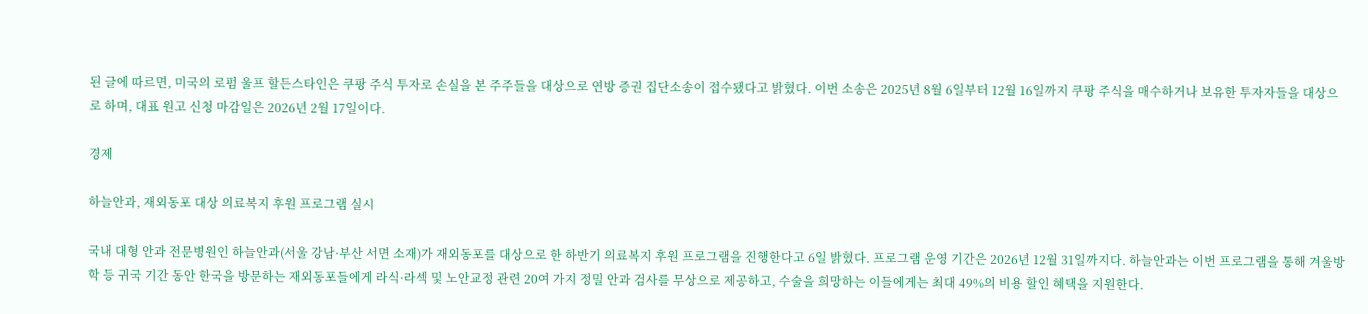된 글에 따르면, 미국의 로펌 울프 할든스타인은 쿠팡 주식 투자로 손실을 본 주주들을 대상으로 연방 증권 집단소송이 접수됐다고 밝혔다. 이번 소송은 2025년 8월 6일부터 12월 16일까지 쿠팡 주식을 매수하거나 보유한 투자자들을 대상으로 하며, 대표 원고 신청 마감일은 2026년 2월 17일이다.

경제

하늘안과, 재외동포 대상 의료복지 후원 프로그램 실시

국내 대형 안과 전문병원인 하늘안과(서울 강남·부산 서면 소재)가 재외동포를 대상으로 한 하반기 의료복지 후원 프로그램을 진행한다고 6일 밝혔다. 프로그램 운영 기간은 2026년 12월 31일까지다. 하늘안과는 이번 프로그램을 통해 겨울방학 등 귀국 기간 동안 한국을 방문하는 재외동포들에게 라식·라섹 및 노안교정 관련 20여 가지 정밀 안과 검사를 무상으로 제공하고, 수술을 희망하는 이들에게는 최대 49%의 비용 할인 혜택을 지원한다.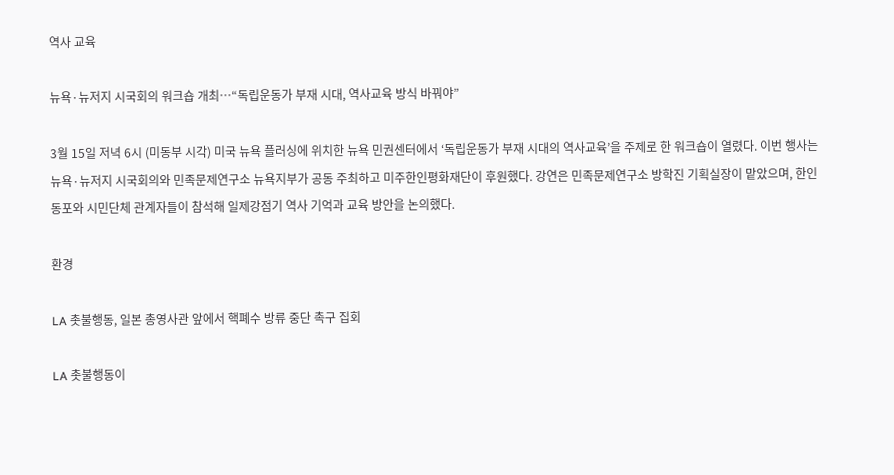역사 교육

뉴욕·뉴저지 시국회의 워크숍 개최…“독립운동가 부재 시대, 역사교육 방식 바꿔야”

3월 15일 저녁 6시 (미동부 시각) 미국 뉴욕 플러싱에 위치한 뉴욕 민권센터에서 ‘독립운동가 부재 시대의 역사교육’을 주제로 한 워크숍이 열렸다. 이번 행사는 뉴욕·뉴저지 시국회의와 민족문제연구소 뉴욕지부가 공동 주최하고 미주한인평화재단이 후원했다. 강연은 민족문제연구소 방학진 기획실장이 맡았으며, 한인 동포와 시민단체 관계자들이 참석해 일제강점기 역사 기억과 교육 방안을 논의했다.

환경

LA 촛불행동, 일본 총영사관 앞에서 핵폐수 방류 중단 촉구 집회

LA 촛불행동이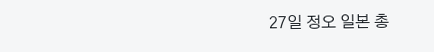27일 정오 일본 총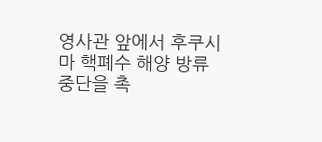영사관 앞에서 후쿠시마 핵폐수 해양 방류 중단을 촉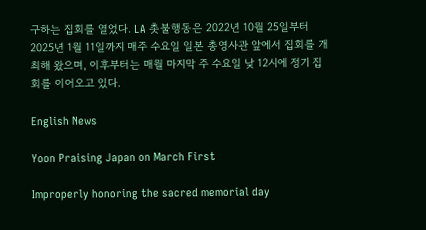구하는 집회를 열었다. LA 촛불행동은 2022년 10월 25일부터 2025년 1월 11일까지 매주 수요일 일본 총영사관 앞에서 집회를 개최해 왔으며, 이후부터는 매월 마지막 주 수요일 낮 12시에 정기 집회를 이어오고 있다.

English News

Yoon Praising Japan on March First

Improperly honoring the sacred memorial day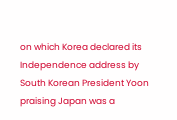on which Korea declared its Independence address by South Korean President Yoon praising Japan was a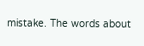mistake. The words about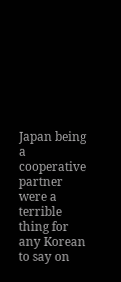Japan being a cooperative partner were a terrible thing for any Korean to say on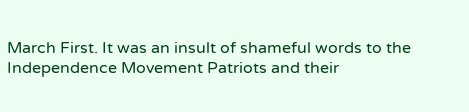March First. It was an insult of shameful words to the Independence Movement Patriots and their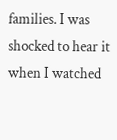families. I was shocked to hear it when I watched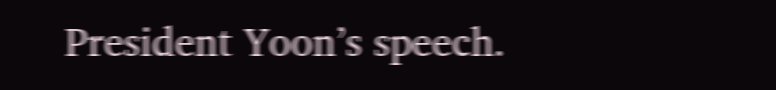President Yoon’s speech.